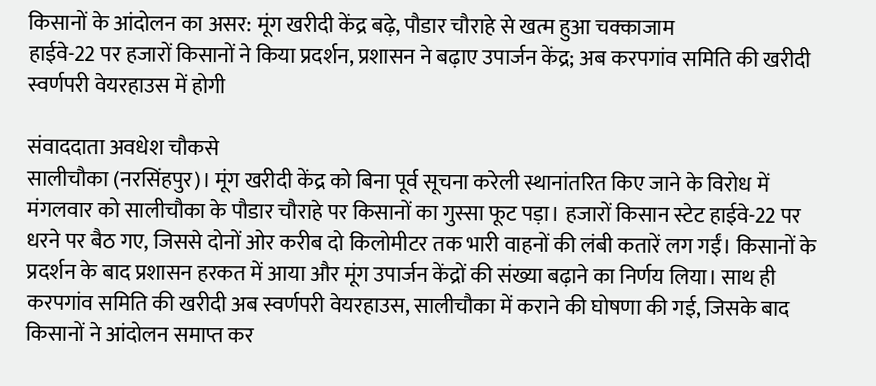किसानों के आंदोलन का असर: मूंग खरीदी केंद्र बढ़े, पौडार चौराहे से खत्म हुआ चक्काजाम
हाईवे-22 पर हजारों किसानों ने किया प्रदर्शन, प्रशासन ने बढ़ाए उपार्जन केंद्र; अब करपगांव समिति की खरीदी स्वर्णपरी वेयरहाउस में होगी

संवाददाता अवधेश चौकसे
सालीचौका (नरसिंहपुर)। मूंग खरीदी केंद्र को बिना पूर्व सूचना करेली स्थानांतरित किए जाने के विरोध में मंगलवार को सालीचौका के पौडार चौराहे पर किसानों का गुस्सा फूट पड़ा। हजारों किसान स्टेट हाईवे-22 पर धरने पर बैठ गए, जिससे दोनों ओर करीब दो किलोमीटर तक भारी वाहनों की लंबी कतारें लग गईं। किसानों के प्रदर्शन के बाद प्रशासन हरकत में आया और मूंग उपार्जन केंद्रों की संख्या बढ़ाने का निर्णय लिया। साथ ही करपगांव समिति की खरीदी अब स्वर्णपरी वेयरहाउस, सालीचौका में कराने की घोषणा की गई, जिसके बाद किसानों ने आंदोलन समाप्त कर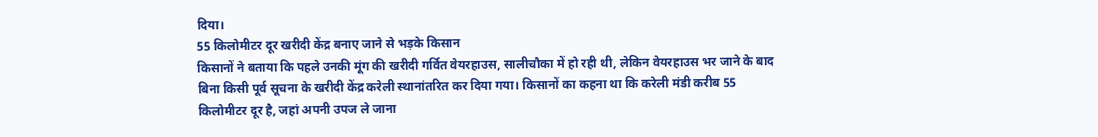दिया।
55 किलोमीटर दूर खरीदी केंद्र बनाए जाने से भड़के किसान
किसानों ने बताया कि पहले उनकी मूंग की खरीदी गर्वित वेयरहाउस, सालीचौका में हो रही थी, लेकिन वेयरहाउस भर जाने के बाद बिना किसी पूर्व सूचना के खरीदी केंद्र करेली स्थानांतरित कर दिया गया। किसानों का कहना था कि करेली मंडी करीब 55 किलोमीटर दूर है, जहां अपनी उपज ले जाना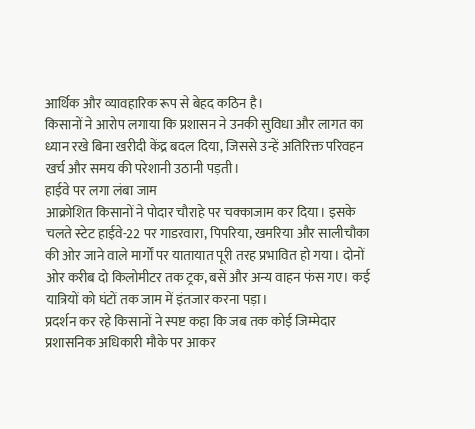आर्थिक और व्यावहारिक रूप से बेहद कठिन है।
किसानों ने आरोप लगाया कि प्रशासन ने उनकी सुविधा और लागत का ध्यान रखे बिना खरीदी केंद्र बदल दिया, जिससे उन्हें अतिरिक्त परिवहन खर्च और समय की परेशानी उठानी पड़ती।
हाईवे पर लगा लंबा जाम
आक्रोशित किसानों ने पोदार चौराहे पर चक्काजाम कर दिया। इसके चलते स्टेट हाईवे-22 पर गाडरवारा, पिपरिया, खमरिया और सालीचौका की ओर जाने वाले मार्गों पर यातायात पूरी तरह प्रभावित हो गया। दोनों ओर करीब दो किलोमीटर तक ट्रक, बसें और अन्य वाहन फंस गए। कई यात्रियों को घंटों तक जाम में इंतजार करना पड़ा।
प्रदर्शन कर रहे किसानों ने स्पष्ट कहा कि जब तक कोई जिम्मेदार प्रशासनिक अधिकारी मौके पर आकर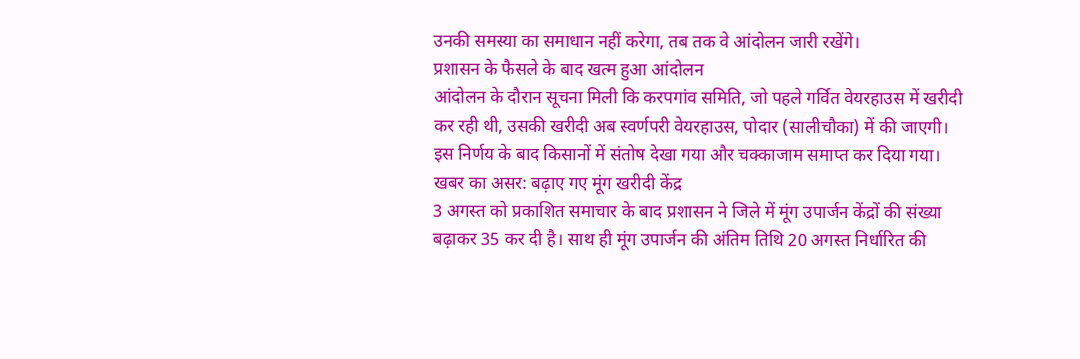उनकी समस्या का समाधान नहीं करेगा, तब तक वे आंदोलन जारी रखेंगे।
प्रशासन के फैसले के बाद खत्म हुआ आंदोलन
आंदोलन के दौरान सूचना मिली कि करपगांव समिति, जो पहले गर्वित वेयरहाउस में खरीदी कर रही थी, उसकी खरीदी अब स्वर्णपरी वेयरहाउस, पोदार (सालीचौका) में की जाएगी। इस निर्णय के बाद किसानों में संतोष देखा गया और चक्काजाम समाप्त कर दिया गया।
खबर का असर: बढ़ाए गए मूंग खरीदी केंद्र
3 अगस्त को प्रकाशित समाचार के बाद प्रशासन ने जिले में मूंग उपार्जन केंद्रों की संख्या बढ़ाकर 35 कर दी है। साथ ही मूंग उपार्जन की अंतिम तिथि 20 अगस्त निर्धारित की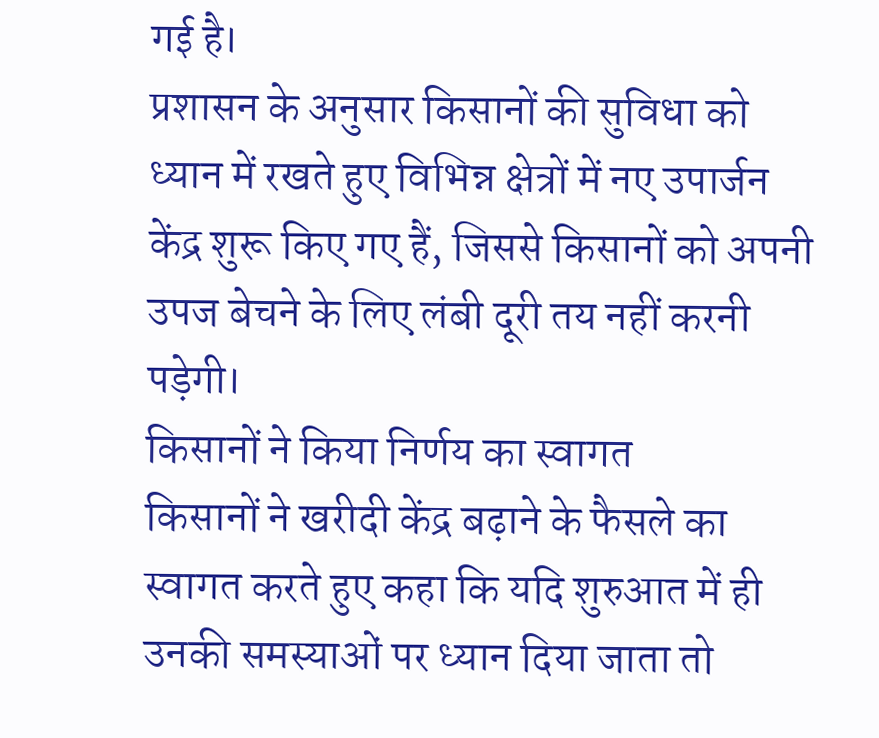गई है।
प्रशासन के अनुसार किसानों की सुविधा को ध्यान में रखते हुए विभिन्न क्षेत्रों में नए उपार्जन केंद्र शुरू किए गए हैं, जिससे किसानों को अपनी उपज बेचने के लिए लंबी दूरी तय नहीं करनी पड़ेगी।
किसानों ने किया निर्णय का स्वागत
किसानों ने खरीदी केंद्र बढ़ाने के फैसले का स्वागत करते हुए कहा कि यदि शुरुआत में ही उनकी समस्याओं पर ध्यान दिया जाता तो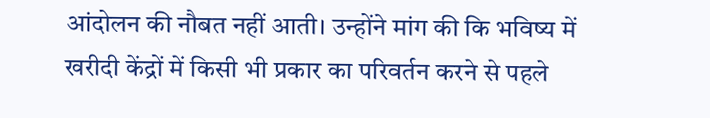आंदोलन की नौबत नहीं आती। उन्होंने मांग की कि भविष्य में खरीदी केंद्रों में किसी भी प्रकार का परिवर्तन करने से पहले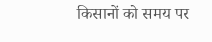किसानों को समय पर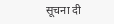सूचना दी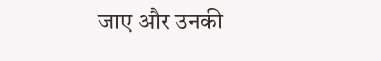जाए और उनकी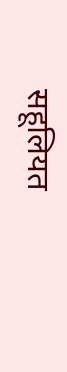सहूलियत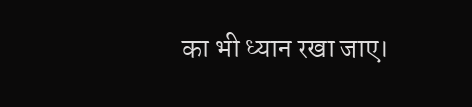का भी ध्यान रखा जाए।